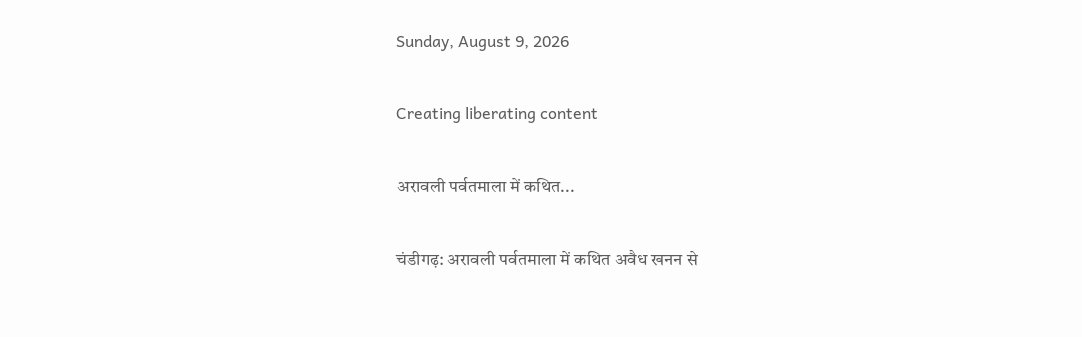Sunday, August 9, 2026

Creating liberating content

अरावली पर्वतमाला में कथित...

चंडीगढ़: अरावली पर्वतमाला में कथित अवैध खनन से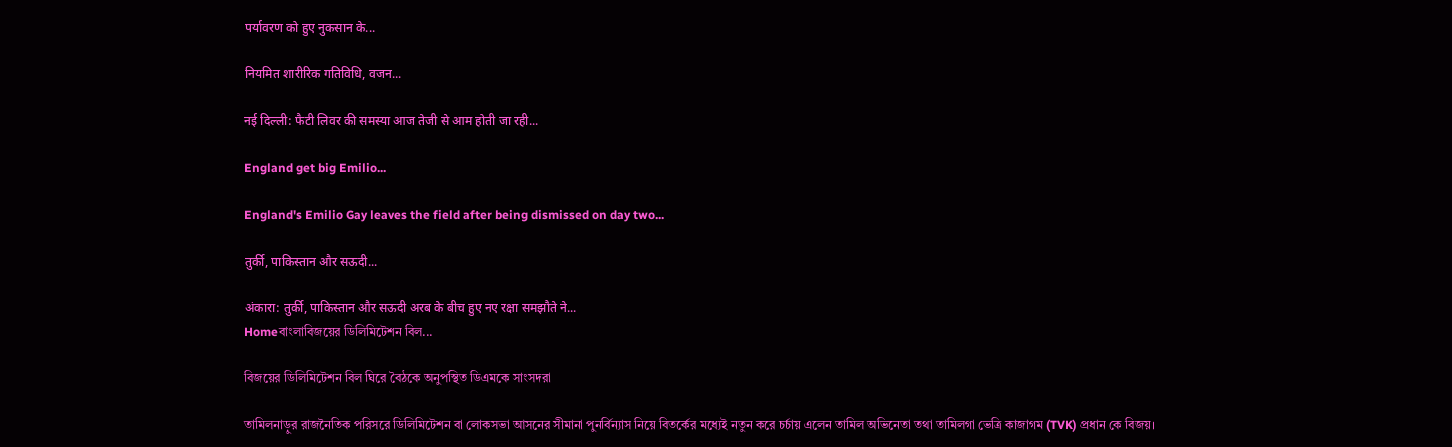पर्यावरण को हुए नुकसान के...

नियमित शारीरिक गतिविधि, वजन...

नई दिल्ली: फैटी लिवर की समस्या आज तेजी से आम होती जा रही...

England get big Emilio...

England's Emilio Gay leaves the field after being dismissed on day two...

तुर्की, पाकिस्तान और सऊदी...

अंकारा: तुर्की, पाकिस्तान और सऊदी अरब के बीच हुए नए रक्षा समझौते ने...
Homeবাংলাবিজয়ের ডিলিমিটেশন বিল...

বিজয়ের ডিলিমিটেশন বিল ঘিরে বৈঠকে অনুপস্থিত ডিএমকে সাংসদরা

তামিলনাড়ুর রাজনৈতিক পরিসরে ডিলিমিটেশন বা লোকসভা আসনের সীমানা পুনর্বিন্যাস নিয়ে বিতর্কের মধ্যেই নতুন করে চর্চায় এলেন তামিল অভিনেতা তথা তামিলগা ভেত্রি কাজাগম (TVK) প্রধান কে বিজয়।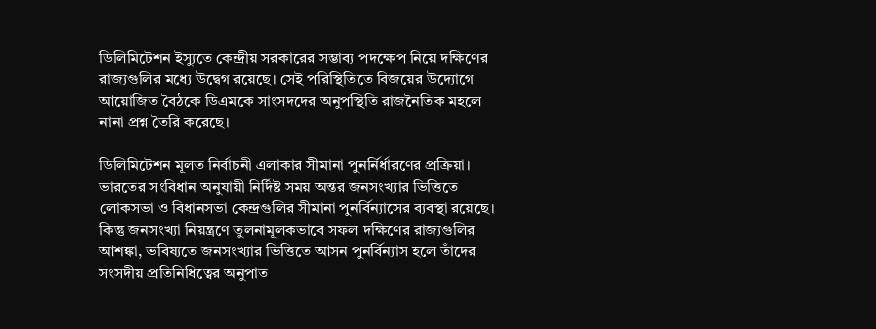ডিলিমিটেশন ইস্যুতে কেন্দ্রীয় সরকারের সম্ভাব্য পদক্ষেপ নিয়ে দক্ষিণের রাজ্যগুলির মধ্যে উদ্বেগ রয়েছে। সেই পরিস্থিতিতে বিজয়ের উদ্যোগে আয়োজিত বৈঠকে ডিএমকে সাংসদদের অনুপস্থিতি রাজনৈতিক মহলে নানা প্রশ্ন তৈরি করেছে।

ডিলিমিটেশন মূলত নির্বাচনী এলাকার সীমানা পুনর্নির্ধারণের প্রক্রিয়া। ভারতের সংবিধান অনুযায়ী নির্দিষ্ট সময় অন্তর জনসংখ্যার ভিত্তিতে লোকসভা ও বিধানসভা কেন্দ্রগুলির সীমানা পুনর্বিন্যাসের ব্যবস্থা রয়েছে। কিন্তু জনসংখ্যা নিয়ন্ত্রণে তুলনামূলকভাবে সফল দক্ষিণের রাজ্যগুলির আশঙ্কা, ভবিষ্যতে জনসংখ্যার ভিত্তিতে আসন পুনর্বিন্যাস হলে তাঁদের সংসদীয় প্রতিনিধিত্বের অনুপাত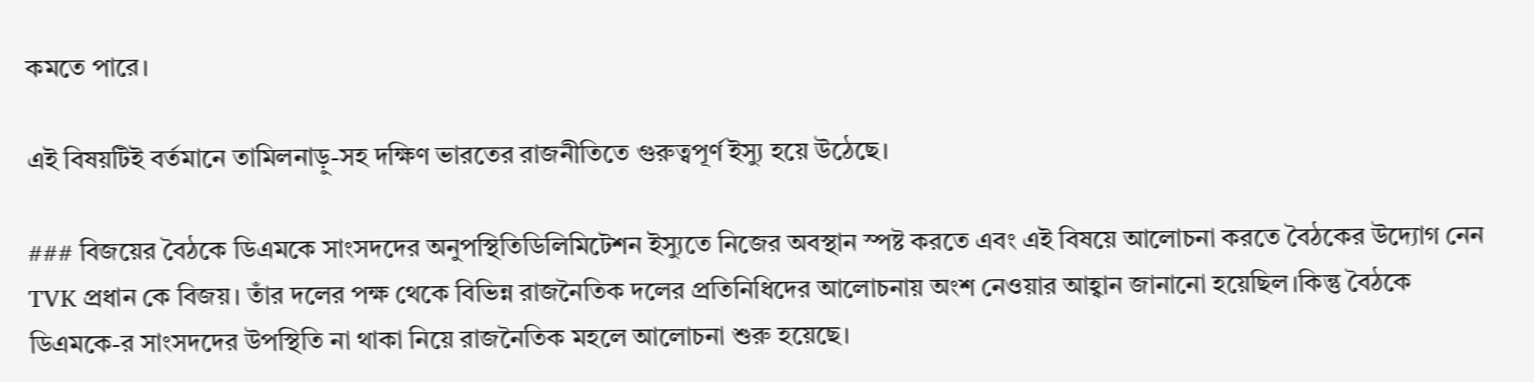কমতে পারে।

এই বিষয়টিই বর্তমানে তামিলনাড়ু-সহ দক্ষিণ ভারতের রাজনীতিতে গুরুত্বপূর্ণ ইস্যু হয়ে উঠেছে।

### বিজয়ের বৈঠকে ডিএমকে সাংসদদের অনুপস্থিতিডিলিমিটেশন ইস্যুতে নিজের অবস্থান স্পষ্ট করতে এবং এই বিষয়ে আলোচনা করতে বৈঠকের উদ্যোগ নেন TVK প্রধান কে বিজয়। তাঁর দলের পক্ষ থেকে বিভিন্ন রাজনৈতিক দলের প্রতিনিধিদের আলোচনায় অংশ নেওয়ার আহ্বান জানানো হয়েছিল।কিন্তু বৈঠকে ডিএমকে-র সাংসদদের উপস্থিতি না থাকা নিয়ে রাজনৈতিক মহলে আলোচনা শুরু হয়েছে।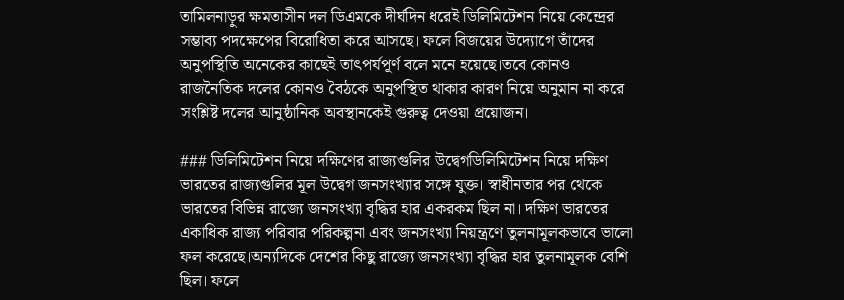তামিলনাড়ুর ক্ষমতাসীন দল ডিএমকে দীর্ঘদিন ধরেই ডিলিমিটেশন নিয়ে কেন্দ্রের সম্ভাব্য পদক্ষেপের বিরোধিতা করে আসছে। ফলে বিজয়ের উদ্যোগে তাঁদের অনুপস্থিতি অনেকের কাছেই তাৎপর্যপূর্ণ বলে মনে হয়েছে।তবে কোনও রাজনৈতিক দলের কোনও বৈঠকে অনুপস্থিত থাকার কারণ নিয়ে অনুমান না করে সংশ্লিষ্ট দলের আনুষ্ঠানিক অবস্থানকেই গুরুত্ব দেওয়া প্রয়োজন।

### ডিলিমিটেশন নিয়ে দক্ষিণের রাজ্যগুলির উদ্বেগডিলিমিটেশন নিয়ে দক্ষিণ ভারতের রাজ্যগুলির মূল উদ্বেগ জনসংখ্যার সঙ্গে যুক্ত। স্বাধীনতার পর থেকে ভারতের বিভিন্ন রাজ্যে জনসংখ্যা বৃদ্ধির হার একরকম ছিল না। দক্ষিণ ভারতের একাধিক রাজ্য পরিবার পরিকল্পনা এবং জনসংখ্যা নিয়ন্ত্রণে তুলনামূলকভাবে ভালো ফল করেছে।অন্যদিকে দেশের কিছু রাজ্যে জনসংখ্যা বৃদ্ধির হার তুলনামূলক বেশি ছিল। ফলে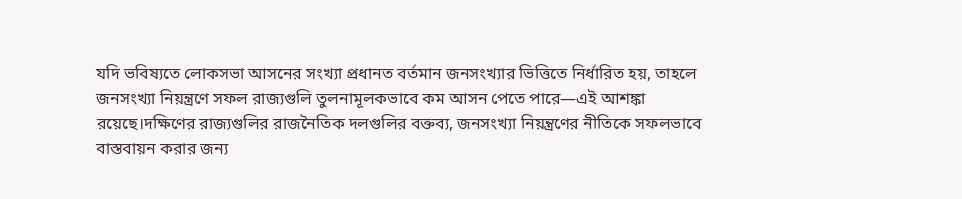যদি ভবিষ্যতে লোকসভা আসনের সংখ্যা প্রধানত বর্তমান জনসংখ্যার ভিত্তিতে নির্ধারিত হয়, তাহলে জনসংখ্যা নিয়ন্ত্রণে সফল রাজ্যগুলি তুলনামূলকভাবে কম আসন পেতে পারে—এই আশঙ্কা রয়েছে।দক্ষিণের রাজ্যগুলির রাজনৈতিক দলগুলির বক্তব্য, জনসংখ্যা নিয়ন্ত্রণের নীতিকে সফলভাবে বাস্তবায়ন করার জন্য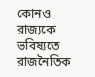কোনও রাজ্যকে ভবিষ্যতে রাজনৈতিক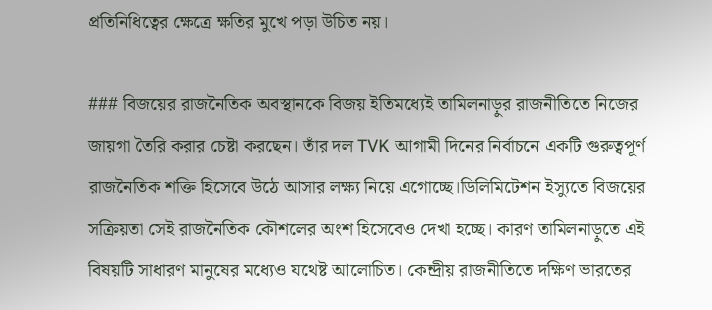প্রতিনিধিত্বের ক্ষেত্রে ক্ষতির মুখে পড়া উচিত নয়।

### বিজয়ের রাজনৈতিক অবস্থানকে বিজয় ইতিমধ্যেই তামিলনাড়ুর রাজনীতিতে নিজের জায়গা তৈরি করার চেষ্টা করছেন। তাঁর দল TVK আগামী দিনের নির্বাচনে একটি গুরুত্বপূর্ণ রাজনৈতিক শক্তি হিসেবে উঠে আসার লক্ষ্য নিয়ে এগোচ্ছে।ডিলিমিটেশন ইস্যুতে বিজয়ের সক্রিয়তা সেই রাজনৈতিক কৌশলের অংশ হিসেবেও দেখা হচ্ছে। কারণ তামিলনাড়ুতে এই বিষয়টি সাধারণ মানুষের মধ্যেও যথেষ্ট আলোচিত। কেন্দ্রীয় রাজনীতিতে দক্ষিণ ভারতের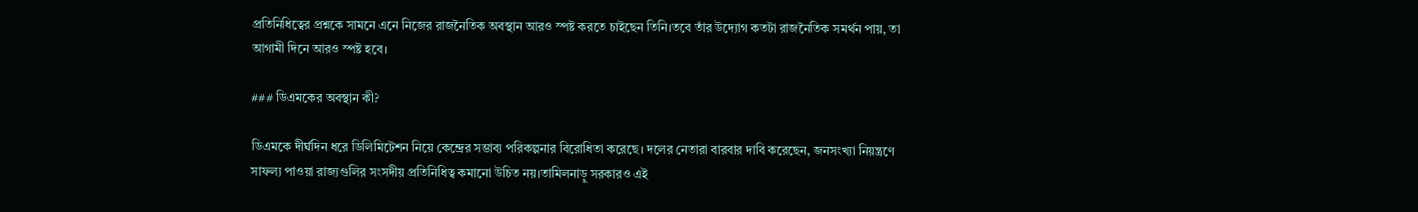প্রতিনিধিত্বের প্রশ্নকে সামনে এনে নিজের রাজনৈতিক অবস্থান আরও স্পষ্ট করতে চাইছেন তিনি।তবে তাঁর উদ্যোগ কতটা রাজনৈতিক সমর্থন পায়, তা আগামী দিনে আরও স্পষ্ট হবে।

### ডিএমকের অবস্থান কী?

ডিএমকে দীর্ঘদিন ধরে ডিলিমিটেশন নিয়ে কেন্দ্রের সম্ভাব্য পরিকল্পনার বিরোধিতা করেছে। দলের নেতারা বারবার দাবি করেছেন, জনসংখ্যা নিয়ন্ত্রণে সাফল্য পাওয়া রাজ্যগুলির সংসদীয় প্রতিনিধিত্ব কমানো উচিত নয়।তামিলনাড়ু সরকারও এই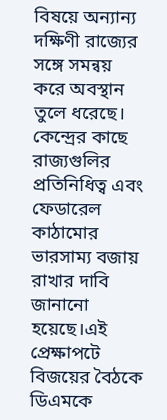বিষয়ে অন্যান্য দক্ষিণী রাজ্যের সঙ্গে সমন্বয় করে অবস্থান তুলে ধরেছে। কেন্দ্রের কাছে রাজ্যগুলির প্রতিনিধিত্ব এবং ফেডারেল কাঠামোর ভারসাম্য বজায় রাখার দাবি জানানো হয়েছে।এই প্রেক্ষাপটে বিজয়ের বৈঠকে ডিএমকে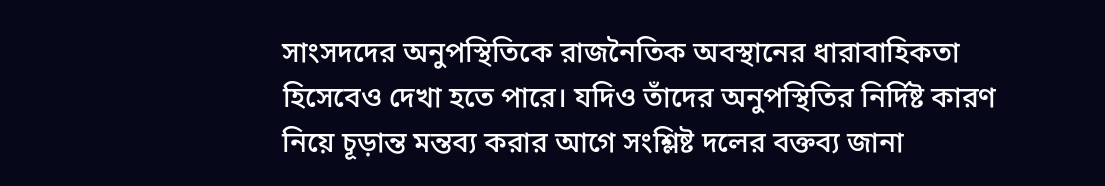সাংসদদের অনুপস্থিতিকে রাজনৈতিক অবস্থানের ধারাবাহিকতা হিসেবেও দেখা হতে পারে। যদিও তাঁদের অনুপস্থিতির নির্দিষ্ট কারণ নিয়ে চূড়ান্ত মন্তব্য করার আগে সংশ্লিষ্ট দলের বক্তব্য জানা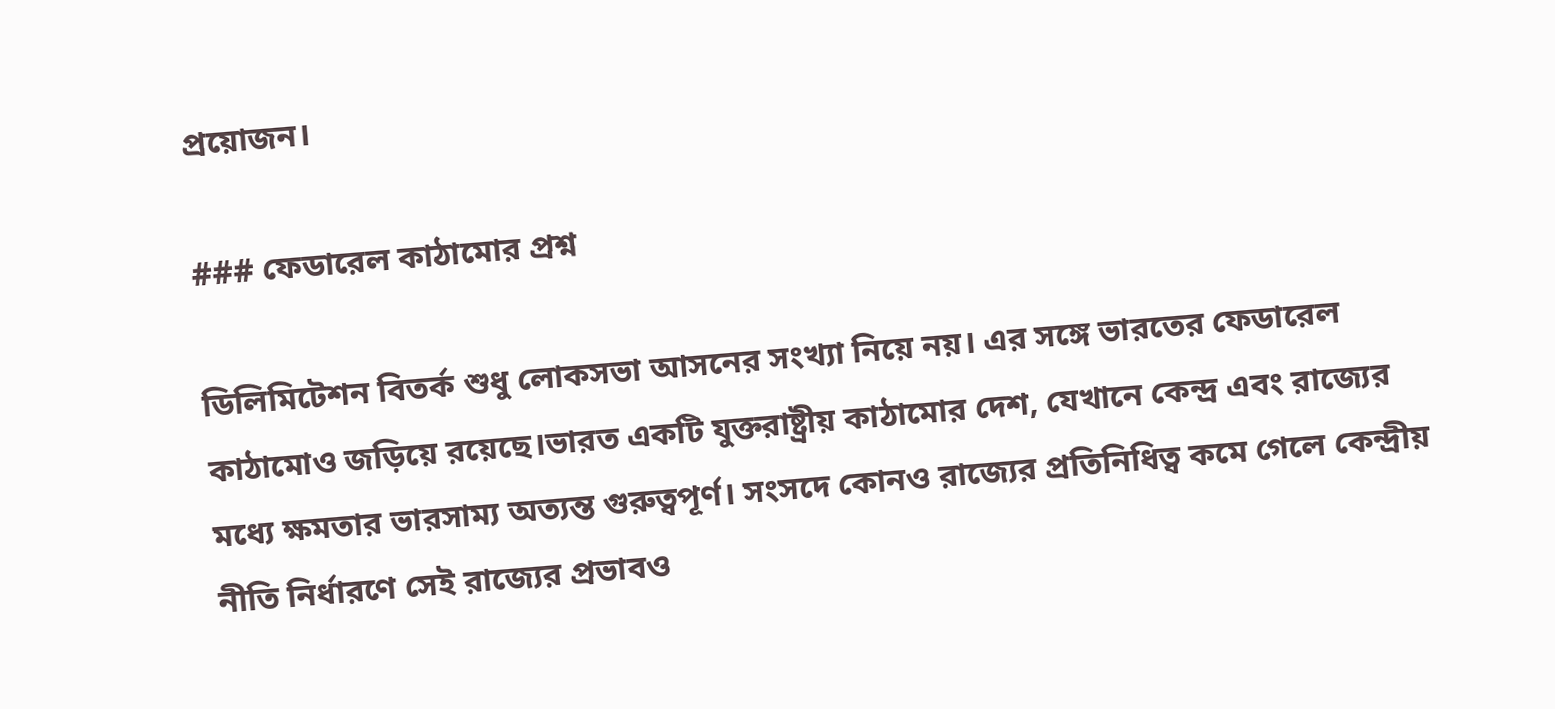প্রয়োজন।

### ফেডারেল কাঠামোর প্রশ্ন

ডিলিমিটেশন বিতর্ক শুধু লোকসভা আসনের সংখ্যা নিয়ে নয়। এর সঙ্গে ভারতের ফেডারেল কাঠামোও জড়িয়ে রয়েছে।ভারত একটি যুক্তরাষ্ট্রীয় কাঠামোর দেশ, যেখানে কেন্দ্র এবং রাজ্যের মধ্যে ক্ষমতার ভারসাম্য অত্যন্ত গুরুত্বপূর্ণ। সংসদে কোনও রাজ্যের প্রতিনিধিত্ব কমে গেলে কেন্দ্রীয় নীতি নির্ধারণে সেই রাজ্যের প্রভাবও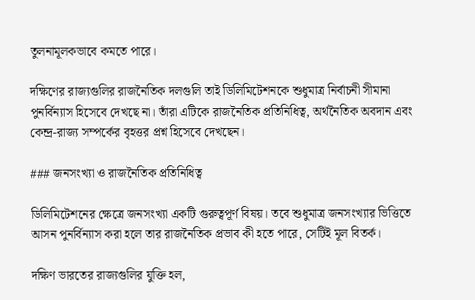তুলনামূলকভাবে কমতে পারে।

দক্ষিণের রাজ্যগুলির রাজনৈতিক দলগুলি তাই ডিলিমিটেশনকে শুধুমাত্র নির্বাচনী সীমানা পুনর্বিন্যাস হিসেবে দেখছে না। তাঁরা এটিকে রাজনৈতিক প্রতিনিধিত্ব, অর্থনৈতিক অবদান এবং কেন্দ্র-রাজ্য সম্পর্কের বৃহত্তর প্রশ্ন হিসেবে দেখছেন।

### জনসংখ্যা ও রাজনৈতিক প্রতিনিধিত্ব

ডিলিমিটেশনের ক্ষেত্রে জনসংখ্যা একটি গুরুত্বপূর্ণ বিষয়। তবে শুধুমাত্র জনসংখ্যার ভিত্তিতে আসন পুনর্বিন্যাস করা হলে তার রাজনৈতিক প্রভাব কী হতে পারে, সেটিই মূল বিতর্ক।

দক্ষিণ ভারতের রাজ্যগুলির যুক্তি হল,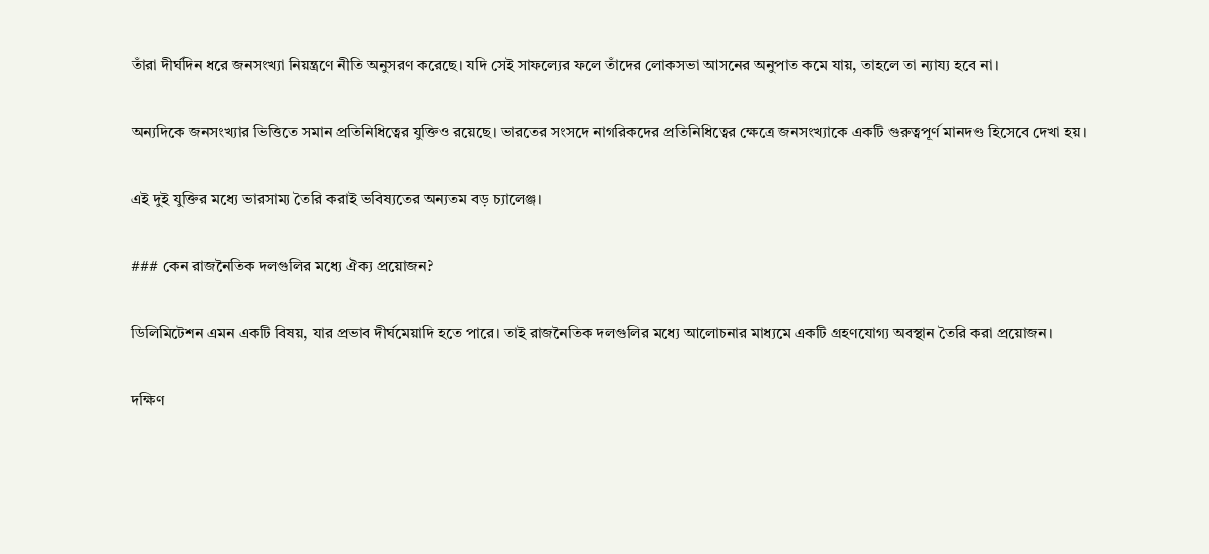তাঁরা দীর্ঘদিন ধরে জনসংখ্যা নিয়ন্ত্রণে নীতি অনুসরণ করেছে। যদি সেই সাফল্যের ফলে তাঁদের লোকসভা আসনের অনুপাত কমে যায়, তাহলে তা ন্যায্য হবে না।

অন্যদিকে জনসংখ্যার ভিত্তিতে সমান প্রতিনিধিত্বের যুক্তিও রয়েছে। ভারতের সংসদে নাগরিকদের প্রতিনিধিত্বের ক্ষেত্রে জনসংখ্যাকে একটি গুরুত্বপূর্ণ মানদণ্ড হিসেবে দেখা হয়।

এই দুই যুক্তির মধ্যে ভারসাম্য তৈরি করাই ভবিষ্যতের অন্যতম বড় চ্যালেঞ্জ।

### কেন রাজনৈতিক দলগুলির মধ্যে ঐক্য প্রয়োজন?

ডিলিমিটেশন এমন একটি বিষয়, যার প্রভাব দীর্ঘমেয়াদি হতে পারে। তাই রাজনৈতিক দলগুলির মধ্যে আলোচনার মাধ্যমে একটি গ্রহণযোগ্য অবস্থান তৈরি করা প্রয়োজন।

দক্ষিণ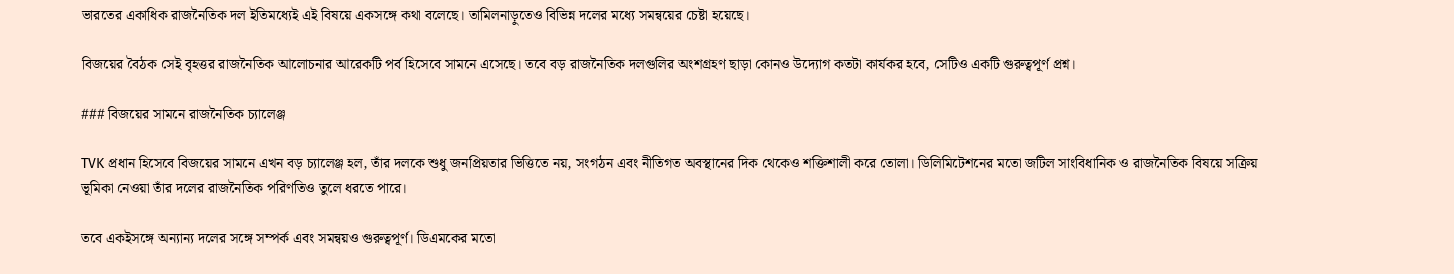ভারতের একাধিক রাজনৈতিক দল ইতিমধ্যেই এই বিষয়ে একসঙ্গে কথা বলেছে। তামিলনাড়ুতেও বিভিন্ন দলের মধ্যে সমন্বয়ের চেষ্টা হয়েছে।

বিজয়ের বৈঠক সেই বৃহত্তর রাজনৈতিক আলোচনার আরেকটি পর্ব হিসেবে সামনে এসেছে। তবে বড় রাজনৈতিক দলগুলির অংশগ্রহণ ছাড়া কোনও উদ্যোগ কতটা কার্যকর হবে, সেটিও একটি গুরুত্বপূর্ণ প্রশ্ন।

### বিজয়ের সামনে রাজনৈতিক চ্যালেঞ্জ

TVK প্রধান হিসেবে বিজয়ের সামনে এখন বড় চ্যালেঞ্জ হল, তাঁর দলকে শুধু জনপ্রিয়তার ভিত্তিতে নয়, সংগঠন এবং নীতিগত অবস্থানের দিক থেকেও শক্তিশালী করে তোলা। ডিলিমিটেশনের মতো জটিল সাংবিধানিক ও রাজনৈতিক বিষয়ে সক্রিয় ভূমিকা নেওয়া তাঁর দলের রাজনৈতিক পরিণতিও তুলে ধরতে পারে।

তবে একইসঙ্গে অন্যান্য দলের সঙ্গে সম্পর্ক এবং সমন্বয়ও গুরুত্বপূর্ণ। ডিএমকের মতো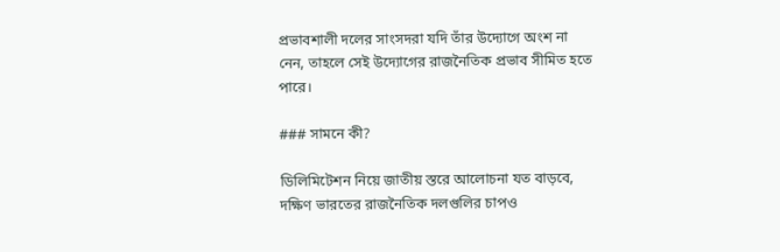প্রভাবশালী দলের সাংসদরা যদি তাঁর উদ্যোগে অংশ না নেন, তাহলে সেই উদ্যোগের রাজনৈতিক প্রভাব সীমিত হতে পারে।

### সামনে কী?

ডিলিমিটেশন নিয়ে জাতীয় স্তরে আলোচনা যত বাড়বে, দক্ষিণ ভারতের রাজনৈতিক দলগুলির চাপও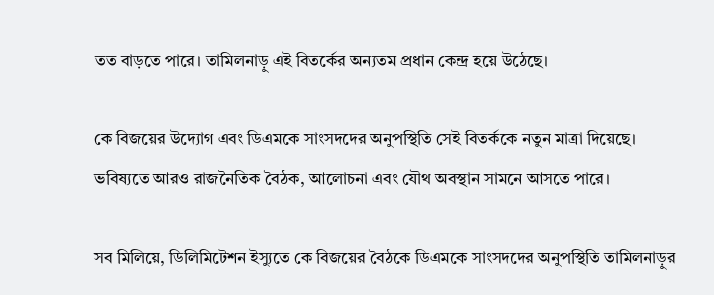তত বাড়তে পারে। তামিলনাড়ু এই বিতর্কের অন্যতম প্রধান কেন্দ্র হয়ে উঠেছে।

কে বিজয়ের উদ্যোগ এবং ডিএমকে সাংসদদের অনুপস্থিতি সেই বিতর্ককে নতুন মাত্রা দিয়েছে। ভবিষ্যতে আরও রাজনৈতিক বৈঠক, আলোচনা এবং যৌথ অবস্থান সামনে আসতে পারে।

সব মিলিয়ে, ডিলিমিটেশন ইস্যুতে কে বিজয়ের বৈঠকে ডিএমকে সাংসদদের অনুপস্থিতি তামিলনাড়ুর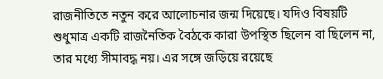রাজনীতিতে নতুন করে আলোচনার জন্ম দিয়েছে। যদিও বিষয়টি শুধুমাত্র একটি রাজনৈতিক বৈঠকে কারা উপস্থিত ছিলেন বা ছিলেন না, তার মধ্যে সীমাবদ্ধ নয়। এর সঙ্গে জড়িয়ে রয়েছে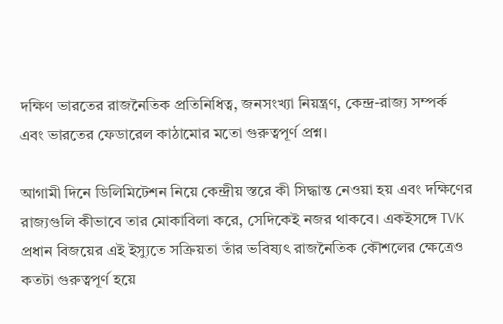দক্ষিণ ভারতের রাজনৈতিক প্রতিনিধিত্ব, জনসংখ্যা নিয়ন্ত্রণ, কেন্দ্র-রাজ্য সম্পর্ক এবং ভারতের ফেডারেল কাঠামোর মতো গুরুত্বপূর্ণ প্রশ্ন।

আগামী দিনে ডিলিমিটেশন নিয়ে কেন্দ্রীয় স্তরে কী সিদ্ধান্ত নেওয়া হয় এবং দক্ষিণের রাজ্যগুলি কীভাবে তার মোকাবিলা করে, সেদিকেই নজর থাকবে। একইসঙ্গে TVK প্রধান বিজয়ের এই ইস্যুতে সক্রিয়তা তাঁর ভবিষ্যৎ রাজনৈতিক কৌশলের ক্ষেত্রেও কতটা গুরুত্বপূর্ণ হয়ে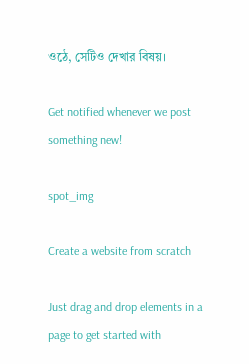ওঠে, সেটিও দেখার বিষয়।

Get notified whenever we post something new!

spot_img

Create a website from scratch

Just drag and drop elements in a page to get started with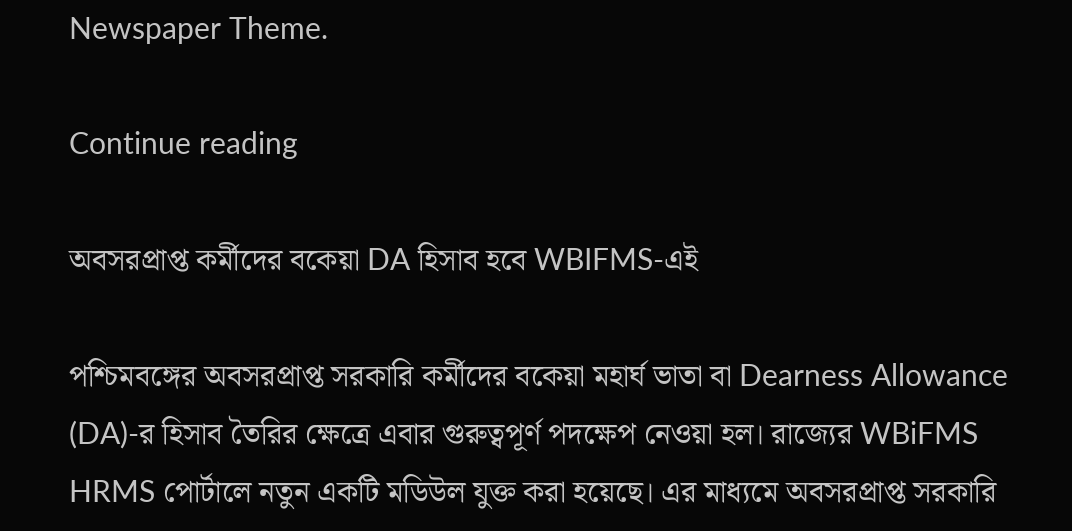Newspaper Theme.

Continue reading

অবসরপ্রাপ্ত কর্মীদের বকেয়া DA হিসাব হবে WBIFMS-এই

পশ্চিমবঙ্গের অবসরপ্রাপ্ত সরকারি কর্মীদের বকেয়া মহার্ঘ ভাতা বা Dearness Allowance (DA)-র হিসাব তৈরির ক্ষেত্রে এবার গুরুত্বপূর্ণ পদক্ষেপ নেওয়া হল। রাজ্যের WBiFMS HRMS পোর্টালে নতুন একটি মডিউল যুক্ত করা হয়েছে। এর মাধ্যমে অবসরপ্রাপ্ত সরকারি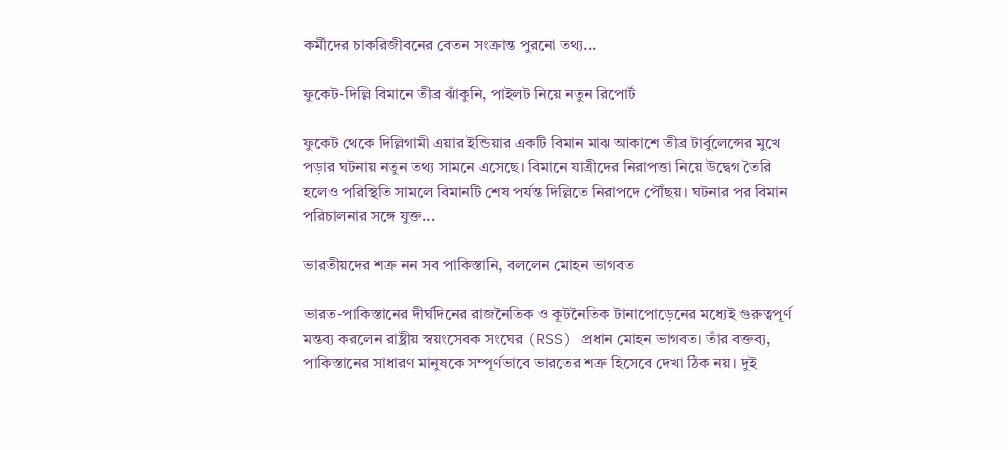কর্মীদের চাকরিজীবনের বেতন সংক্রান্ত পুরনো তথ্য...

ফুকেট-দিল্লি বিমানে তীব্র ঝাঁকুনি, পাইলট নিয়ে নতুন রিপোর্ট

ফুকেট থেকে দিল্লিগামী এয়ার ইন্ডিয়ার একটি বিমান মাঝ আকাশে তীব্র টার্বুলেন্সের মুখে পড়ার ঘটনায় নতুন তথ্য সামনে এসেছে। বিমানে যাত্রীদের নিরাপত্তা নিয়ে উদ্বেগ তৈরি হলেও পরিস্থিতি সামলে বিমানটি শেষ পর্যন্ত দিল্লিতে নিরাপদে পৌঁছয়। ঘটনার পর বিমান পরিচালনার সঙ্গে যুক্ত...

ভারতীয়দের শত্রু নন সব পাকিস্তানি, বললেন মোহন ভাগবত

ভারত-পাকিস্তানের দীর্ঘদিনের রাজনৈতিক ও কূটনৈতিক টানাপোড়েনের মধ্যেই গুরুত্বপূর্ণ মন্তব্য করলেন রাষ্ট্রীয় স্বয়ংসেবক সংঘের (RSS) প্রধান মোহন ভাগবত। তাঁর বক্তব্য, পাকিস্তানের সাধারণ মানুষকে সম্পূর্ণভাবে ভারতের শত্রু হিসেবে দেখা ঠিক নয়। দুই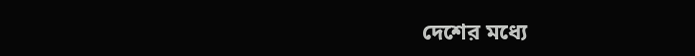দেশের মধ্যে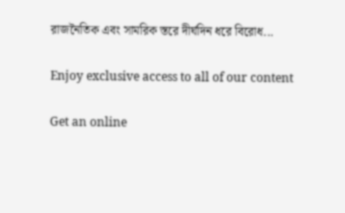রাজনৈতিক এবং সামরিক স্তরে দীর্ঘদিন ধরে বিরোধ...

Enjoy exclusive access to all of our content

Get an online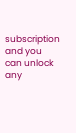subscription and you can unlock any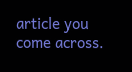article you come across.